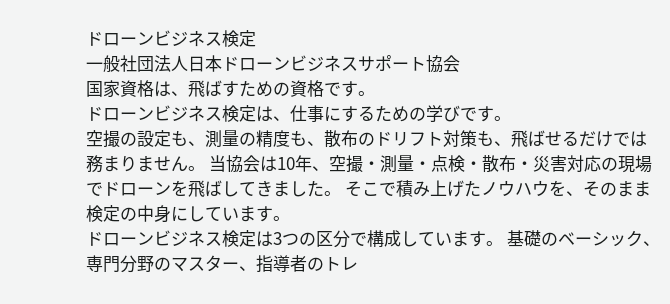ドローンビジネス検定
一般社団法人日本ドローンビジネスサポート協会
国家資格は、飛ばすための資格です。
ドローンビジネス検定は、仕事にするための学びです。
空撮の設定も、測量の精度も、散布のドリフト対策も、飛ばせるだけでは務まりません。 当協会は10年、空撮・測量・点検・散布・災害対応の現場でドローンを飛ばしてきました。 そこで積み上げたノウハウを、そのまま検定の中身にしています。
ドローンビジネス検定は3つの区分で構成しています。 基礎のベーシック、専門分野のマスター、指導者のトレ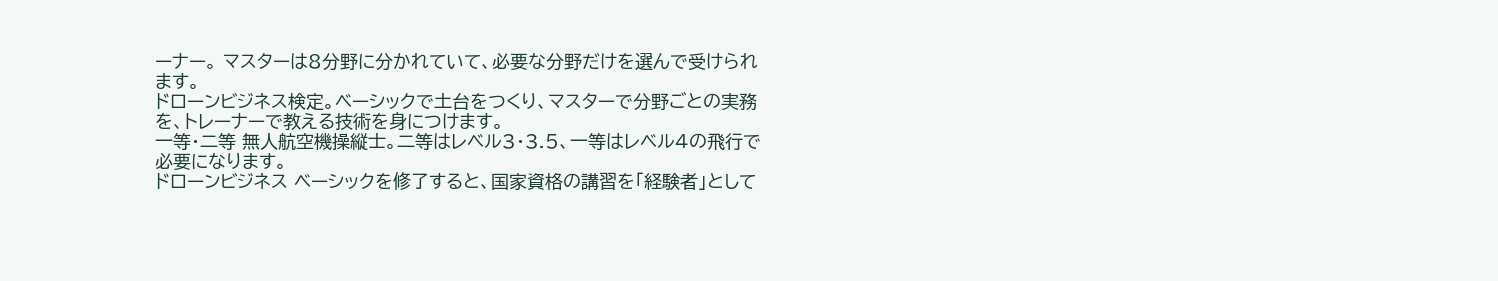ーナー。 マスターは8分野に分かれていて、必要な分野だけを選んで受けられます。
ドローンビジネス検定。ベーシックで土台をつくり、マスターで分野ごとの実務を、トレーナーで教える技術を身につけます。
一等・二等 無人航空機操縦士。二等はレベル3・3.5、一等はレベル4の飛行で必要になります。
ドローンビジネス ベーシックを修了すると、国家資格の講習を「経験者」として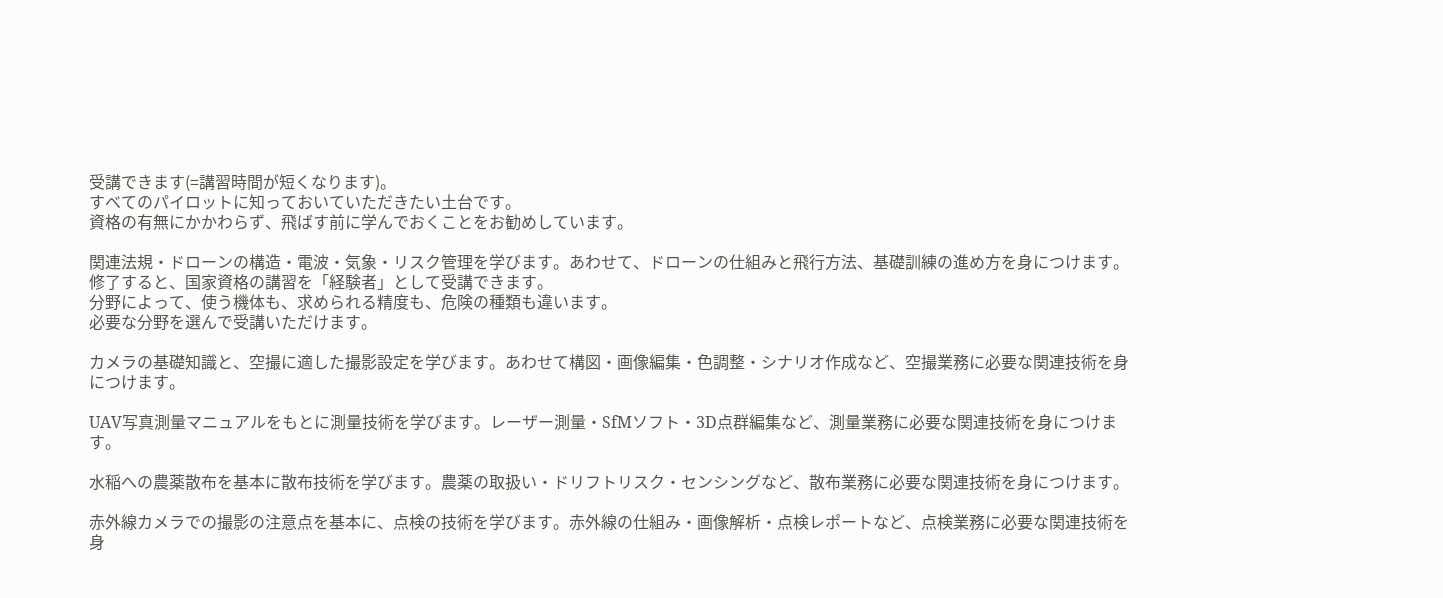受講できます(=講習時間が短くなります)。
すべてのパイロットに知っておいていただきたい土台です。
資格の有無にかかわらず、飛ばす前に学んでおくことをお勧めしています。

関連法規・ドローンの構造・電波・気象・リスク管理を学びます。あわせて、ドローンの仕組みと飛行方法、基礎訓練の進め方を身につけます。 修了すると、国家資格の講習を「経験者」として受講できます。
分野によって、使う機体も、求められる精度も、危険の種類も違います。
必要な分野を選んで受講いただけます。

カメラの基礎知識と、空撮に適した撮影設定を学びます。あわせて構図・画像編集・色調整・シナリオ作成など、空撮業務に必要な関連技術を身につけます。

UAV写真測量マニュアルをもとに測量技術を学びます。レーザー測量・SfMソフト・3D点群編集など、測量業務に必要な関連技術を身につけます。

水稲への農薬散布を基本に散布技術を学びます。農薬の取扱い・ドリフトリスク・センシングなど、散布業務に必要な関連技術を身につけます。

赤外線カメラでの撮影の注意点を基本に、点検の技術を学びます。赤外線の仕組み・画像解析・点検レポートなど、点検業務に必要な関連技術を身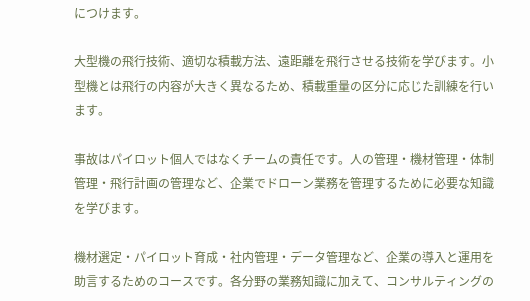につけます。

大型機の飛行技術、適切な積載方法、遠距離を飛行させる技術を学びます。小型機とは飛行の内容が大きく異なるため、積載重量の区分に応じた訓練を行います。

事故はパイロット個人ではなくチームの責任です。人の管理・機材管理・体制管理・飛行計画の管理など、企業でドローン業務を管理するために必要な知識を学びます。

機材選定・パイロット育成・社内管理・データ管理など、企業の導入と運用を助言するためのコースです。各分野の業務知識に加えて、コンサルティングの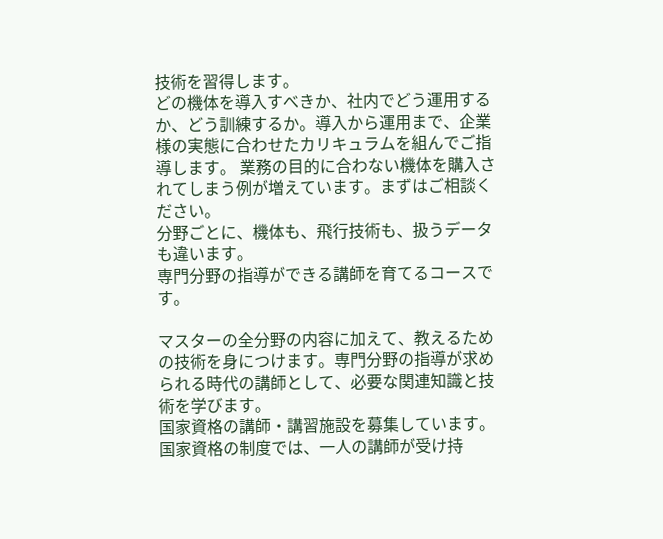技術を習得します。
どの機体を導入すべきか、社内でどう運用するか、どう訓練するか。導入から運用まで、企業様の実態に合わせたカリキュラムを組んでご指導します。 業務の目的に合わない機体を購入されてしまう例が増えています。まずはご相談ください。
分野ごとに、機体も、飛行技術も、扱うデータも違います。
専門分野の指導ができる講師を育てるコースです。

マスターの全分野の内容に加えて、教えるための技術を身につけます。専門分野の指導が求められる時代の講師として、必要な関連知識と技術を学びます。
国家資格の講師・講習施設を募集しています。 国家資格の制度では、一人の講師が受け持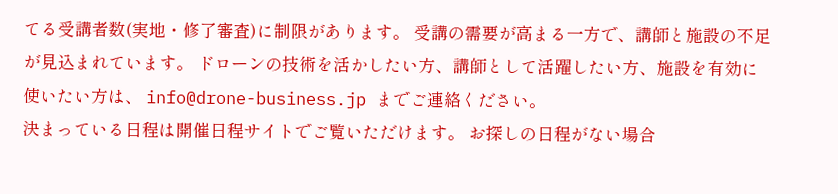てる受講者数(実地・修了審査)に制限があります。 受講の需要が高まる一方で、講師と施設の不足が見込まれています。 ドローンの技術を活かしたい方、講師として活躍したい方、施設を有効に使いたい方は、 info@drone-business.jp までご連絡ください。
決まっている日程は開催日程サイトでご覧いただけます。 お探しの日程がない場合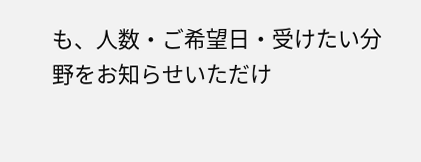も、人数・ご希望日・受けたい分野をお知らせいただけ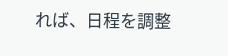れば、日程を調整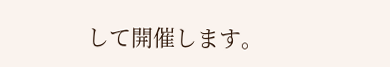して開催します。